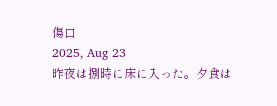傷口
2025, Aug 23
昨夜は捌時に床に入った。夕食は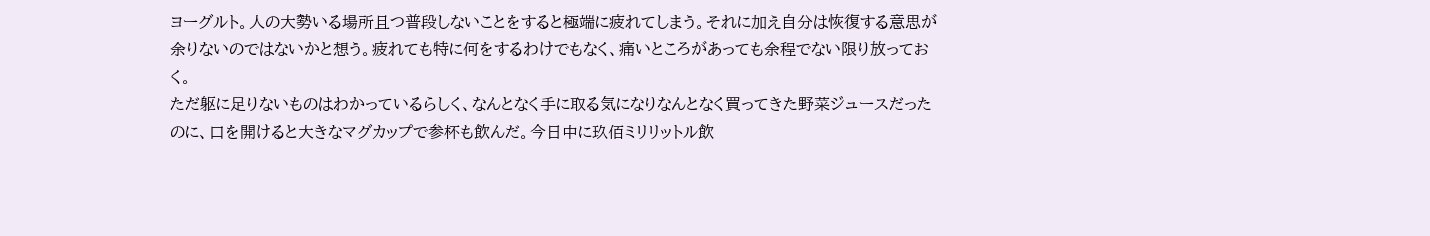ヨーグルト。人の大勢いる場所且つ普段しないことをすると極端に疲れてしまう。それに加え自分は恢復する意思が余りないのではないかと想う。疲れても特に何をするわけでもなく、痛いところがあっても余程でない限り放っておく。
ただ躯に足りないものはわかっているらしく、なんとなく手に取る気になりなんとなく買ってきた野菜ジュースだったのに、口を開けると大きなマグカップで参杯も飲んだ。今日中に玖佰ミリリットル飲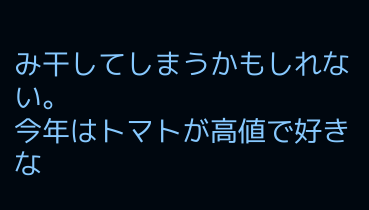み干してしまうかもしれない。
今年はトマトが高値で好きな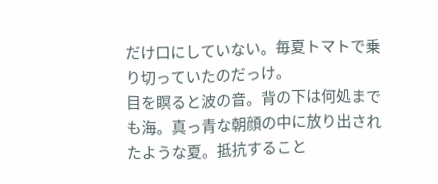だけ口にしていない。毎夏トマトで乗り切っていたのだっけ。
目を瞑ると波の音。背の下は何処までも海。真っ青な朝顔の中に放り出されたような夏。抵抗すること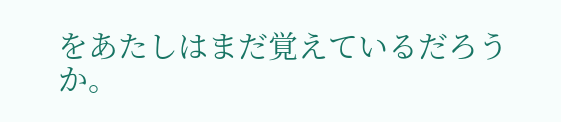をあたしはまだ覚えているだろうか。